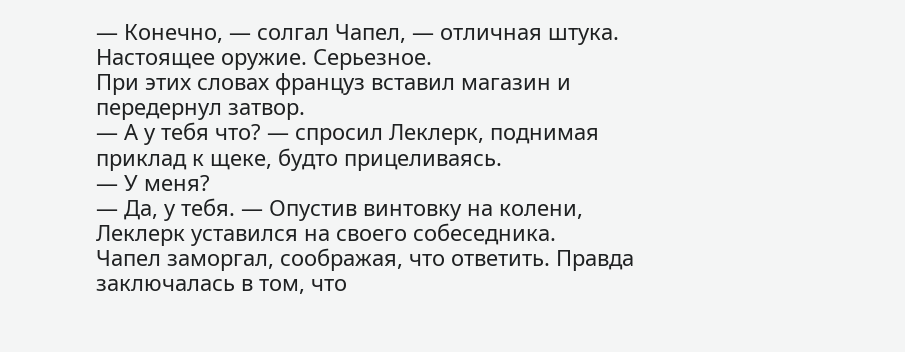— Конечно, — солгал Чапел, — отличная штука. Настоящее оружие. Серьезное.
При этих словах француз вставил магазин и передернул затвор.
— А у тебя что? — спросил Леклерк, поднимая приклад к щеке, будто прицеливаясь.
— У меня?
— Да, у тебя. — Опустив винтовку на колени, Леклерк уставился на своего собеседника.
Чапел заморгал, соображая, что ответить. Правда заключалась в том, что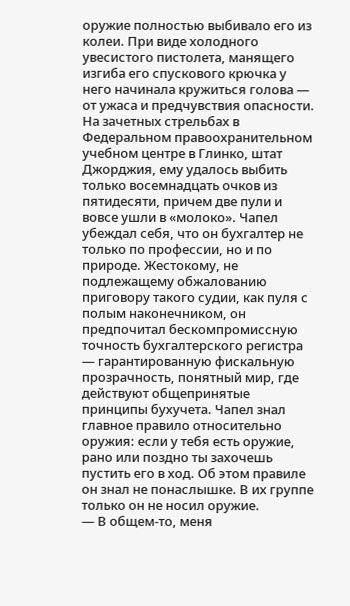оружие полностью выбивало его из колеи. При виде холодного увесистого пистолета, манящего изгиба его спускового крючка у него начинала кружиться голова — от ужаса и предчувствия опасности. На зачетных стрельбах в Федеральном правоохранительном учебном центре в Глинко, штат Джорджия, ему удалось выбить только восемнадцать очков из пятидесяти, причем две пули и вовсе ушли в «молоко». Чапел убеждал себя, что он бухгалтер не только по профессии, но и по природе. Жестокому, не подлежащему обжалованию приговору такого судии, как пуля с полым наконечником, он предпочитал бескомпромиссную точность бухгалтерского регистра — гарантированную фискальную прозрачность, понятный мир, где действуют общепринятые принципы бухучета. Чапел знал главное правило относительно оружия: если у тебя есть оружие, рано или поздно ты захочешь пустить его в ход. Об этом правиле он знал не понаслышке. В их группе только он не носил оружие.
— В общем-то, меня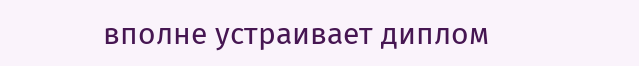вполне устраивает диплом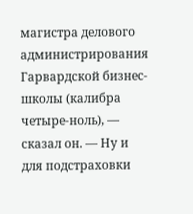магистра делового администрирования Гарвардской бизнес-школы (калибра четыре-ноль), — сказал он. — Ну и для подстраховки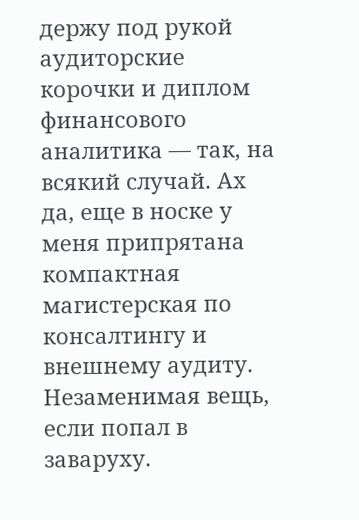держу под рукой аудиторские корочки и диплом финансового аналитика — так, на всякий случай. Ах да, еще в носке у меня припрятана компактная магистерская по консалтингу и внешнему аудиту. Незаменимая вещь, если попал в заваруху.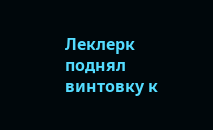Леклерк поднял винтовку к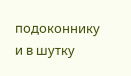подоконнику и в шутку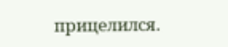прицелился.